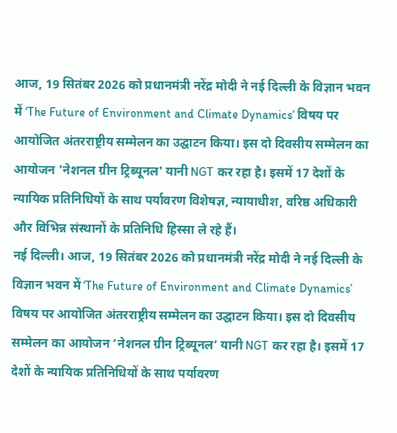आज, 19 सितंबर 2026 को प्रधानमंत्री नरेंद्र मोदी ने नई दिल्ली के विज्ञान भवन में ‘The Future of Environment and Climate Dynamics’ विषय पर आयोजित अंतरराष्ट्रीय सम्मेलन का उद्घाटन किया। इस दो दिवसीय सम्मेलन का आयोजन 'नेशनल ग्रीन ट्रिब्यूनल' यानी NGT कर रहा है। इसमें 17 देशों के न्यायिक प्रतिनिधियों के साथ पर्यावरण विशेषज्ञ, न्यायाधीश, वरिष्ठ अधिकारी और विभिन्न संस्थानों के प्रतिनिधि हिस्सा ले रहे हैं।
नई दिल्ली। आज, 19 सितंबर 2026 को प्रधानमंत्री नरेंद्र मोदी ने नई दिल्ली के विज्ञान भवन में ‘The Future of Environment and Climate Dynamics’ विषय पर आयोजित अंतरराष्ट्रीय सम्मेलन का उद्घाटन किया। इस दो दिवसीय सम्मेलन का आयोजन ‘नेशनल ग्रीन ट्रिब्यूनल’ यानी NGT कर रहा है। इसमें 17 देशों के न्यायिक प्रतिनिधियों के साथ पर्यावरण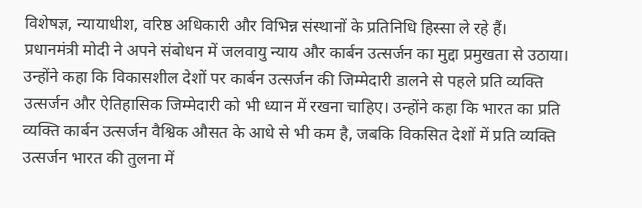विशेषज्ञ, न्यायाधीश, वरिष्ठ अधिकारी और विभिन्न संस्थानों के प्रतिनिधि हिस्सा ले रहे हैं।
प्रधानमंत्री मोदी ने अपने संबोधन में जलवायु न्याय और कार्बन उत्सर्जन का मुद्दा प्रमुखता से उठाया। उन्होंने कहा कि विकासशील देशों पर कार्बन उत्सर्जन की जिम्मेदारी डालने से पहले प्रति व्यक्ति उत्सर्जन और ऐतिहासिक जिम्मेदारी को भी ध्यान में रखना चाहिए। उन्होंने कहा कि भारत का प्रति व्यक्ति कार्बन उत्सर्जन वैश्विक औसत के आधे से भी कम है, जबकि विकसित देशों में प्रति व्यक्ति उत्सर्जन भारत की तुलना में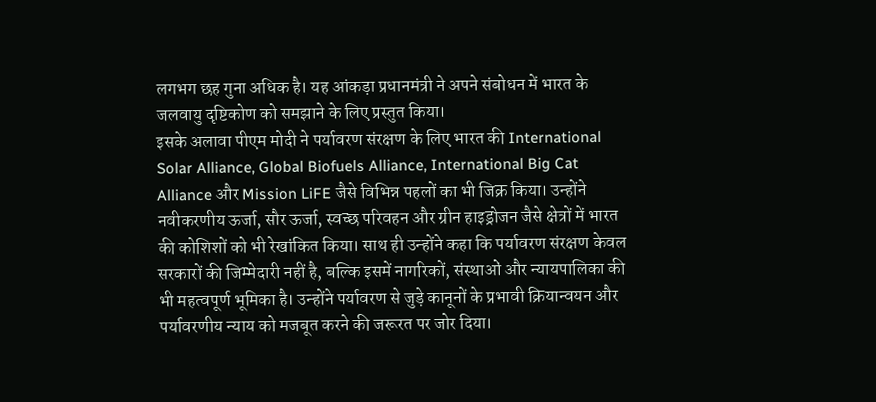लगभग छह गुना अधिक है। यह आंकड़ा प्रधानमंत्री ने अपने संबोधन में भारत के जलवायु दृष्टिकोण को समझाने के लिए प्रस्तुत किया।
इसके अलावा पीएम मोदी ने पर्यावरण संरक्षण के लिए भारत की International Solar Alliance, Global Biofuels Alliance, International Big Cat Alliance और Mission LiFE जैसे विभिन्न पहलों का भी जिक्र किया। उन्होंने नवीकरणीय ऊर्जा, सौर ऊर्जा, स्वच्छ परिवहन और ग्रीन हाइड्रोजन जैसे क्षेत्रों में भारत की कोशिशों को भी रेखांकित किया। साथ ही उन्होंने कहा कि पर्यावरण संरक्षण केवल सरकारों की जिम्मेदारी नहीं है, बल्कि इसमें नागरिकों, संस्थाओं और न्यायपालिका की भी महत्वपूर्ण भूमिका है। उन्होंने पर्यावरण से जुड़े कानूनों के प्रभावी क्रियान्वयन और पर्यावरणीय न्याय को मजबूत करने की जरूरत पर जोर दिया।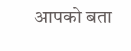आपको बता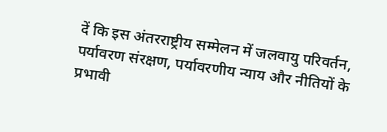दें कि इस अंतरराष्ट्रीय सम्मेलन में जलवायु परिवर्तन, पर्यावरण संरक्षण, पर्यावरणीय न्याय और नीतियों के प्रभावी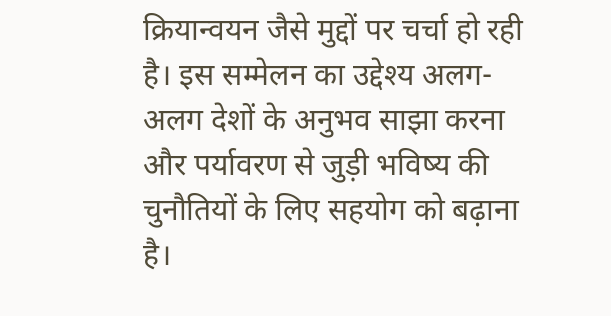क्रियान्वयन जैसे मुद्दों पर चर्चा हो रही है। इस सम्मेलन का उद्देश्य अलग-अलग देशों के अनुभव साझा करना और पर्यावरण से जुड़ी भविष्य की चुनौतियों के लिए सहयोग को बढ़ाना है।